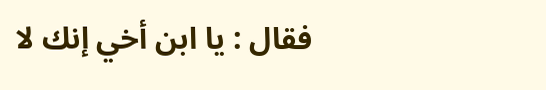فقال : يا ابن أخي إنك لا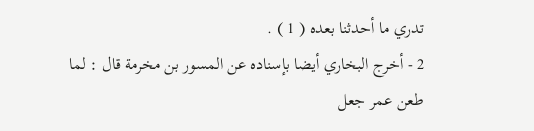تدري ما أحدثنا بعده ( 1 ) .
2 - أخرج البخاري أيضا بإسناده عن المسور بن مخرمة قال : لما طعن عمر جعل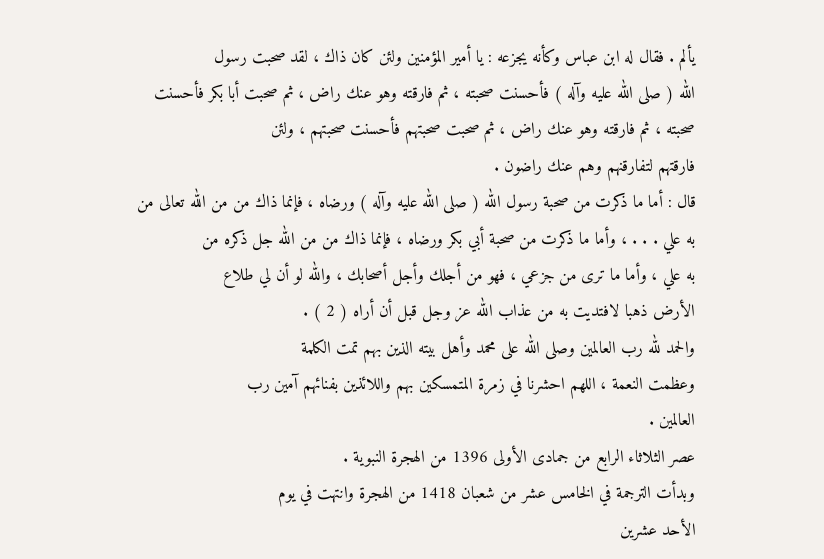يألم . فقال له ابن عباس وكأنه يجزعه : يا أمير المؤمنين ولئن كان ذاك ، لقد صحبت رسول
الله ( صلى الله عليه وآله ) فأحسنت صحبته ، ثم فارقته وهو عنك راض ، ثم صحبت أبا بكر فأحسنت
صحبته ، ثم فارقته وهو عنك راض ، ثم صحبت صحبتهم فأحسنت صحبتهم ، ولئن
فارقتهم لتفارقنهم وهم عنك راضون .
قال : أما ما ذكرت من صحبة رسول الله ( صلى الله عليه وآله ) ورضاه ، فإنما ذاك من من الله تعالى من
به علي . . . ، وأما ما ذكرت من صحبة أبي بكر ورضاه ، فإنما ذاك من من الله جل ذكره من
به علي ، وأما ما ترى من جزعي ، فهو من أجلك وأجل أصحابك ، والله لو أن لي طلاع
الأرض ذهبا لافتديت به من عذاب الله عز وجل قبل أن أراه ( 2 ) .
والحمد لله رب العالمين وصلى الله على محمد وأهل بيته الذين بهم تمت الكلمة
وعظمت النعمة ، اللهم احشرنا في زمرة المتمسكين بهم واللائذين بفنائهم آمين رب
العالمين .
عصر الثلاثاء الرابع من جمادى الأولى 1396 من الهجرة النبوية .
وبدأت الترجمة في الخامس عشر من شعبان 1418 من الهجرة وانتهت في يوم
الأحد عشرين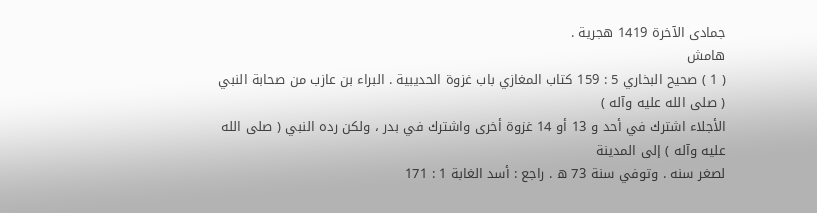جمادى الآخرة 1419 هجرية .
هامش
( 1 ) صحيح البخاري 5 : 159 كتاب المغازي باب غزوة الحديبية . البراء بن عازب من صحابة النبي ( صلى الله عليه وآله )
الأجلاء اشترك في أحد و 13 أو 14 غزوة أخرى واشترك في بدر ، ولكن رده النبي ( صلى الله عليه وآله ) إلى المدينة
لصغر سنه . وتوفي سنة 73 ه . راجع : أسد الغابة 1 : 171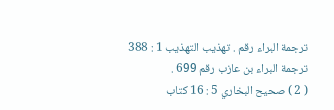ترجمة البراء رقم . تهذيب التهذيب 1 : 388
ترجمة البراء بن عازب رقم 699 .
( 2 ) صحيح البخاري 5 : 16 كتاب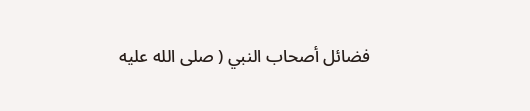فضائل أصحاب النبي ( صلى الله عليه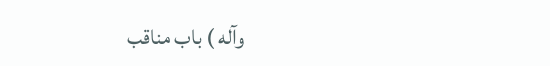وآله ) باب مناقب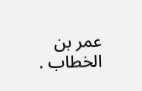عمر بن الخطاب .